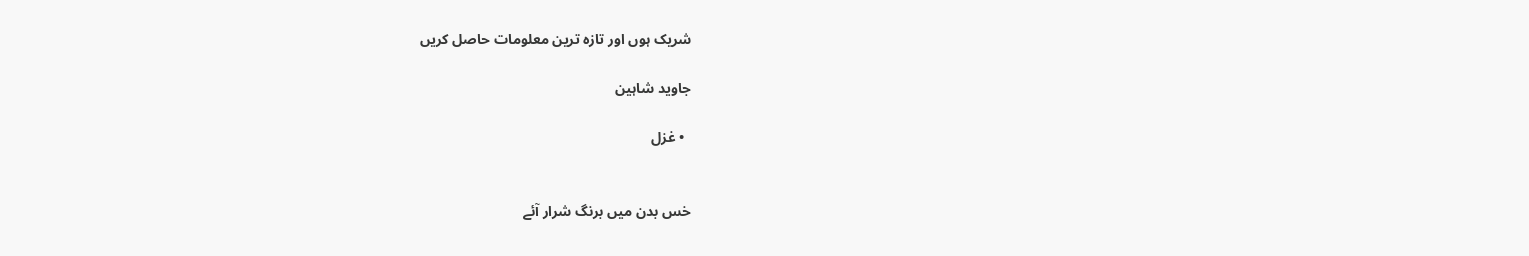شریک ہوں اور تازہ ترین معلومات حاصل کریں

جاوید شاہین

  • غزل


خس بدن میں برنگ شرار آئے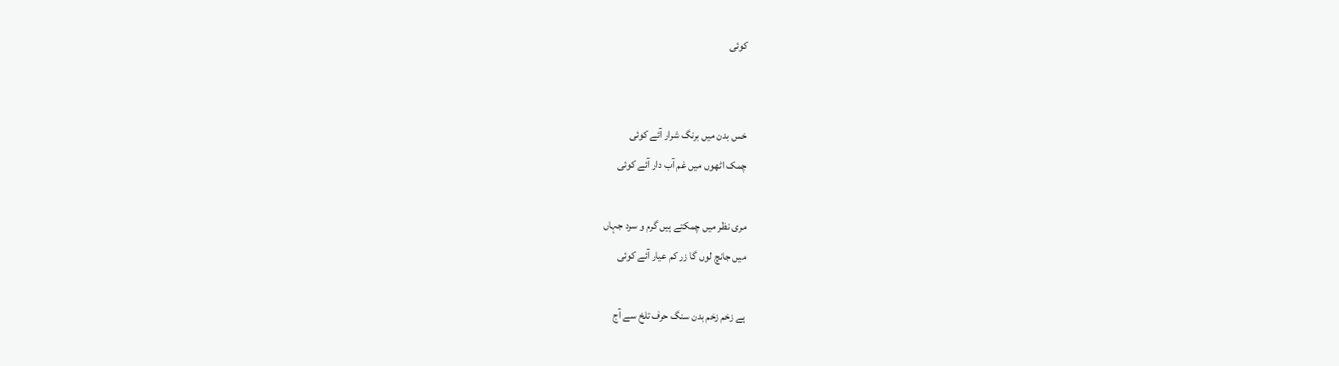کوئی


خس بدن میں برنگ شرار آئے کوئی
چمک اٹھوں میں غم آب دار آئے کوئی

مری نظر میں چمکتے ہیں گرم و سرد جہاں
میں جانچ لوں گا زر کم عیار آئے کوئی

ہے زخم زخم بدن سنگ حرف تلخ سے آج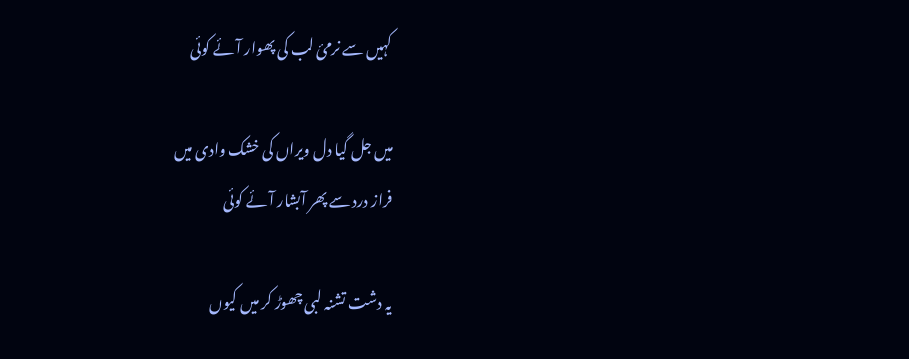کہیں سے نرمیٔ لب کی پھوار آئے کوئی

میں جل گیا دل ویراں کی خشک وادی میں
فراز‌ درد سے پھر آبشار آئے کوئی

یہ دشت‌ تشنہ لبی چھوڑ کر میں کیوں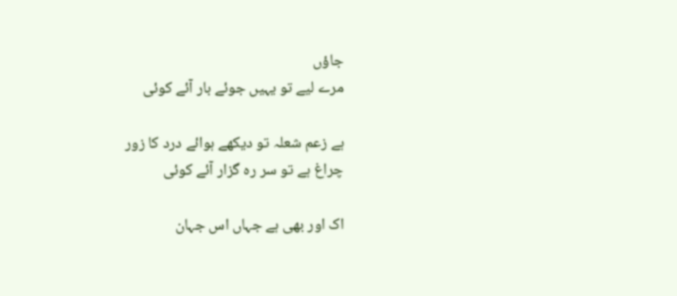جاؤں
مرے لیے تو یہیں جوئے بار آئے کوئی

ہے زعم شعلہ تو دیکھے ہوائے درد کا زور
چراغ ہے تو سر رہ گزار آئے کوئی

اک اور بھی ہے جہاں اس جہان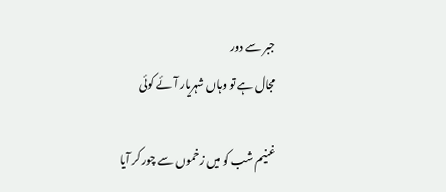جبر سے دور
مجال ہے تو وہاں شہریار آئے کوئی

غنیم شب کو میں زخموں سے چور کر آیا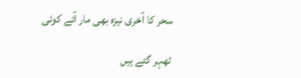سحر کا آخری نیزہ بھی مار آئے کوئی

ٹھہر گئے ہیں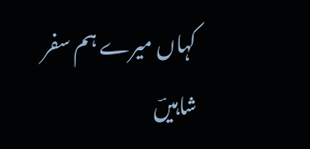کہاں میرے ہم سفر شاہیںؔ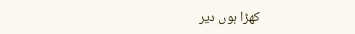کھڑا ہوں دیر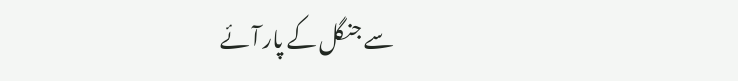سے جنگل کے پار آئے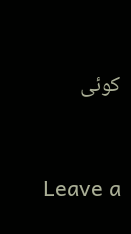کوئی


Leave a